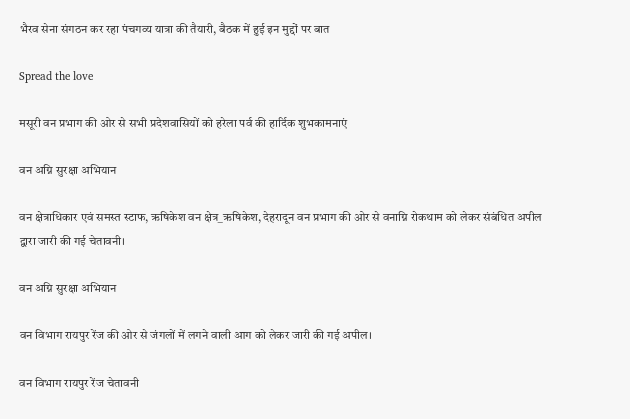भैरव सेना संगठन कर रहा पंचगव्य यात्रा की तैयारी, बैठक में हुई इन मुद्दों पर बात

Spread the love

मसूरी वन प्रभाग की ओर से सभी प्रदेशवासियों को हरेला पर्व की हार्दिक शुभकामनाएं

वन अग्नि सुरक्षा अभियान

वन क्षेत्राधिकार एवं समस्त स्टाफ, ऋषिकेश वन क्षेत्र_ऋषिकेश, देहरादून वन प्रभाग की ओर से वनाग्नि रोकथाम को लेकर संबंधित अपील द्वारा जारी की गई चेतावनी।

वन अग्नि सुरक्षा अभियान

वन विभाग रायपुर रेंज की ओर से जंगलों में लगने वाली आग को लेकर जारी की गई अपील।

वन विभाग रायपुर रेंज चेतावनी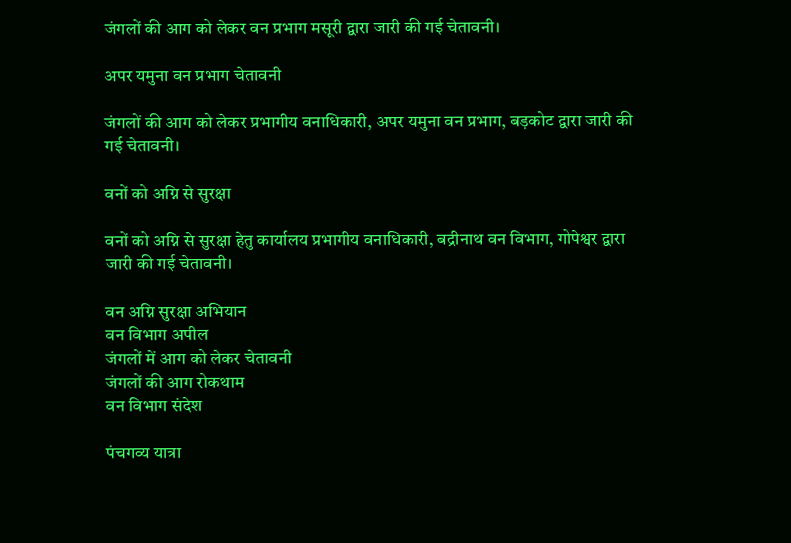जंगलों की आग को लेकर वन प्रभाग मसूरी द्वारा जारी की गई चेतावनी।

अपर यमुना वन प्रभाग चेतावनी

जंगलों की आग को लेकर प्रभागीय वनाधिकारी, अपर यमुना वन प्रभाग, बड़कोट द्वारा जारी की गई चेतावनी।

वनों को अग्नि से सुरक्षा

वनों को अग्नि से सुरक्षा हेतु कार्यालय प्रभागीय वनाधिकारी, बद्रीनाथ वन विभाग, गोपेश्वर द्वारा जारी की गई चेतावनी।

वन अग्नि सुरक्षा अभियान
वन विभाग अपील
जंगलों में आग को लेकर चेतावनी
जंगलों की आग रोकथाम
वन विभाग संदेश

पंचगव्य यात्रा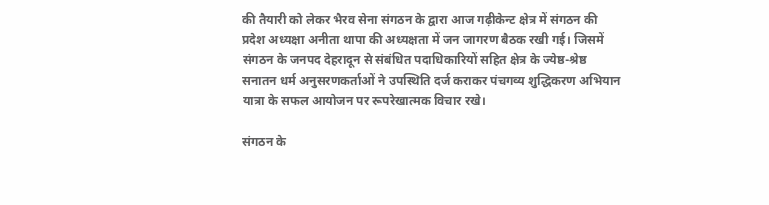की तैयारी को लेकर भैरव सेना संगठन के द्वारा आज गढ़ीकेन्ट क्षेत्र में संगठन की प्रदेश अध्यक्षा अनीता थापा की अध्यक्षता में जन जागरण बैठक रखी गई। जिसमें संगठन के जनपद देहरादून से संबंधित पदाधिकारियों सहित क्षेत्र के ज्येष्ठ-श्रेष्ठ सनातन धर्म अनुसरणकर्ताओं ने उपस्थिति दर्ज कराकर पंचगव्य शुद्धिकरण अभियान यात्रा के सफल आयोजन पर रूपरेखात्मक विचार रखे।

संगठन के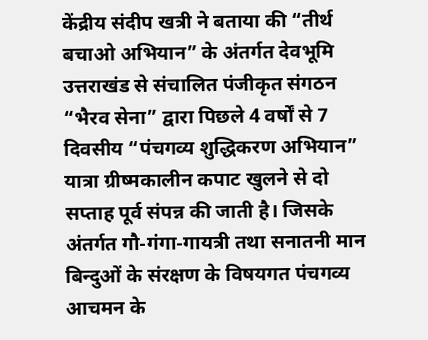केंद्रीय संदीप खत्री ने बताया की “तीर्थ बचाओ अभियान” के अंतर्गत देवभूमि उत्तराखंड से संचालित पंजीकृत संगठन “भैरव सेना” द्वारा पिछले 4 वर्षों से 7 दिवसीय “पंचगव्य शुद्धिकरण अभियान” यात्रा ग्रीष्मकालीन कपाट खुलने से दो सप्ताह पूर्व संपन्न की जाती है। जिसके अंतर्गत गौ-गंगा-गायत्री तथा सनातनी मान बिन्दुओं के संरक्षण के विषयगत पंचगव्य आचमन के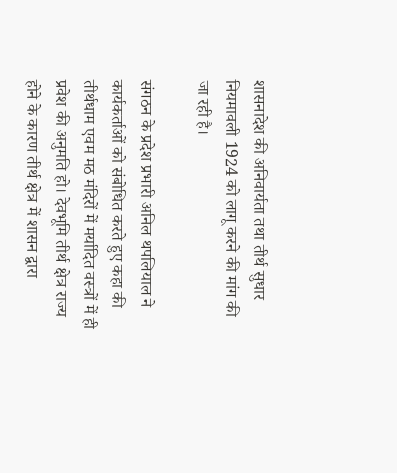शासनादेश की अनिवार्यता तथा तीर्थ सुधार नियमावली 1924 को लागू करने की मांग की जा रही है।

संगठन के प्रदेश प्रभारी अनिल थपलियाल ने कार्यकर्ताओं को संबोधित करते हुए कहा की तीर्थधाम एवम मठ मंदिरों में मर्यादित वस्त्रों में ही प्रवेश की अनुमति हो। देवभूमि तीर्थ क्षेत्र राज्य होने के कारण तीर्थ क्षेत्र में शासन द्वारा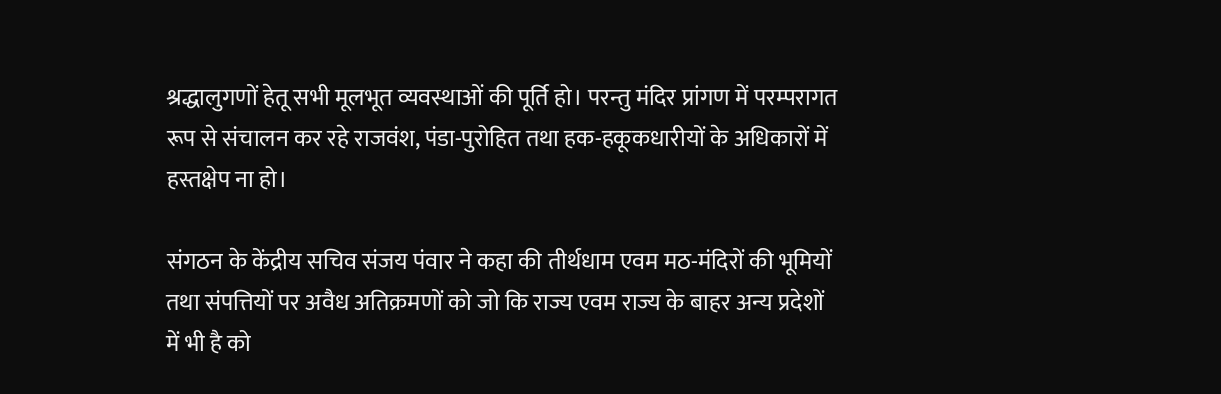श्रद्धालुगणों हेतू सभी मूलभूत व्यवस्थाओं की पूर्ति हो। परन्तु मंदिर प्रांगण में परम्परागत रूप से संचालन कर रहे राजवंश, पंडा-पुरोहित तथा हक-हकूकधारीयों के अधिकारों में हस्तक्षेप ना हो।

संगठन के केंद्रीय सचिव संजय पंवार ने कहा की तीर्थधाम एवम मठ-मंदिरों की भूमियों तथा संपत्तियों पर अवैध अतिक्रमणों को जो कि राज्य एवम राज्य के बाहर अन्य प्रदेशों में भी है को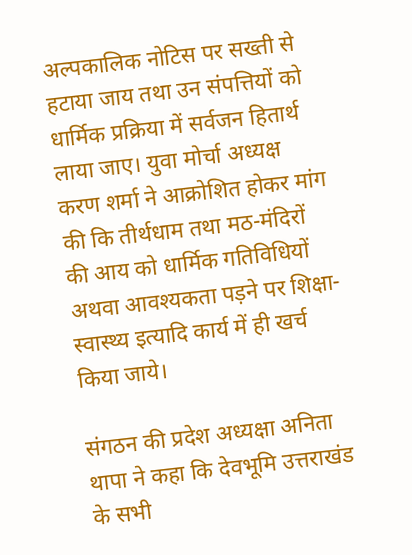अल्पकालिक नोटिस पर सख्ती से हटाया जाय तथा उन संपत्तियों को धार्मिक प्रक्रिया में सर्वजन हितार्थ लाया जाए। युवा मोर्चा अध्यक्ष करण शर्मा ने आक्रोशित होकर मांग की कि तीर्थधाम तथा मठ-मंदिरों की आय को धार्मिक गतिविधियों अथवा आवश्यकता पड़ने पर शिक्षा-स्वास्थ्य इत्यादि कार्य में ही खर्च किया जाये।

संगठन की प्रदेश अध्यक्षा अनिता थापा ने कहा कि देवभूमि उत्तराखंड के सभी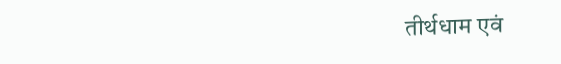तीर्थधाम एवं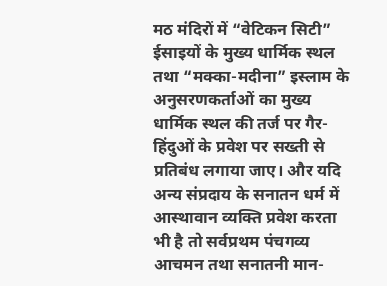मठ मंदिरों में “वेटिकन सिटी” ईसाइयों के मुख्य धार्मिक स्थल तथा “मक्का-मदीना” इस्लाम के अनुसरणकर्ताओं का मुख्य धार्मिक स्थल की तर्ज पर गैर-हिंदुओं के प्रवेश पर सख्ती से प्रतिबंध लगाया जाए। और यदि अन्य संप्रदाय के सनातन धर्म में आस्थावान व्यक्ति प्रवेश करता भी है तो सर्वप्रथम पंचगव्य आचमन तथा सनातनी मान-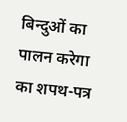बिन्दुओं का पालन करेगा का शपथ-पत्र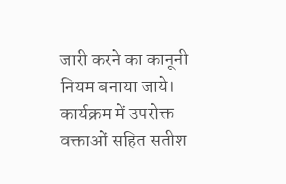जारी करने का कानूनी नियम बनाया जाये। कार्यक्रम में उपरोक्त वक्ताओं सहित सतीश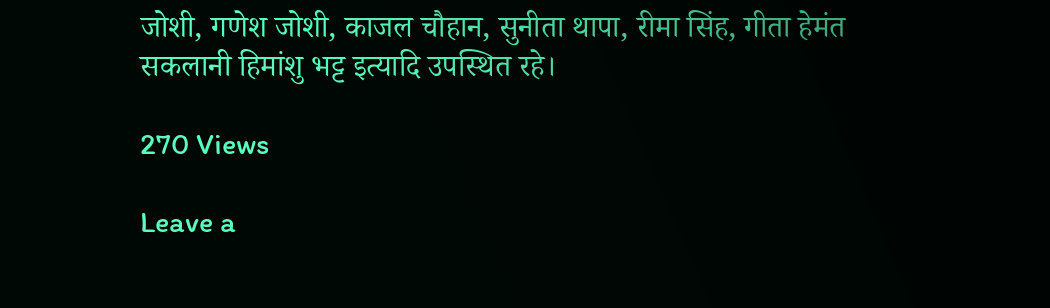जोशी, गणेश जोशी, काजल चौहान, सुनीता थापा, रीमा सिंह, गीता हेमंत सकलानी हिमांशु भट्ट इत्यादि उपस्थित रहे।

270 Views

Leave a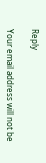Reply

Your email address will not be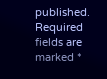published. Required fields are marked *